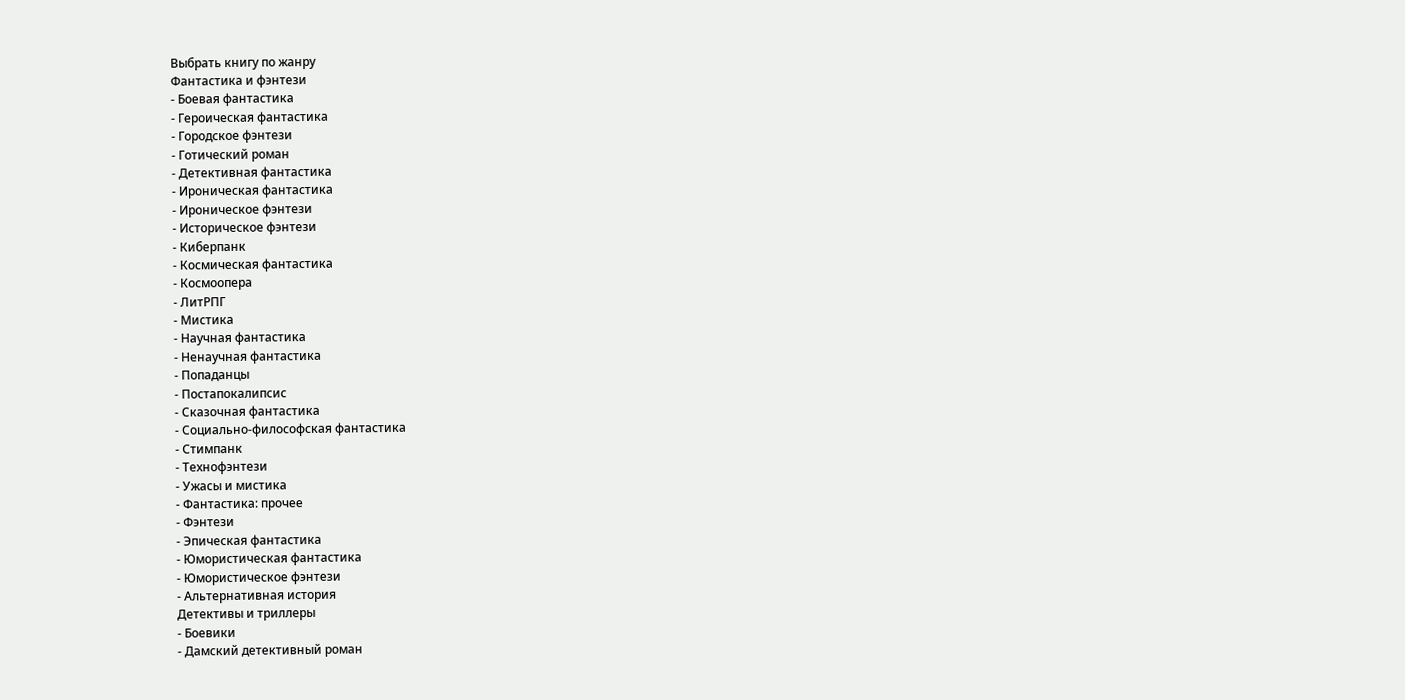Выбрать книгу по жанру
Фантастика и фэнтези
- Боевая фантастика
- Героическая фантастика
- Городское фэнтези
- Готический роман
- Детективная фантастика
- Ироническая фантастика
- Ироническое фэнтези
- Историческое фэнтези
- Киберпанк
- Космическая фантастика
- Космоопера
- ЛитРПГ
- Мистика
- Научная фантастика
- Ненаучная фантастика
- Попаданцы
- Постапокалипсис
- Сказочная фантастика
- Социально-философская фантастика
- Стимпанк
- Технофэнтези
- Ужасы и мистика
- Фантастика: прочее
- Фэнтези
- Эпическая фантастика
- Юмористическая фантастика
- Юмористическое фэнтези
- Альтернативная история
Детективы и триллеры
- Боевики
- Дамский детективный роман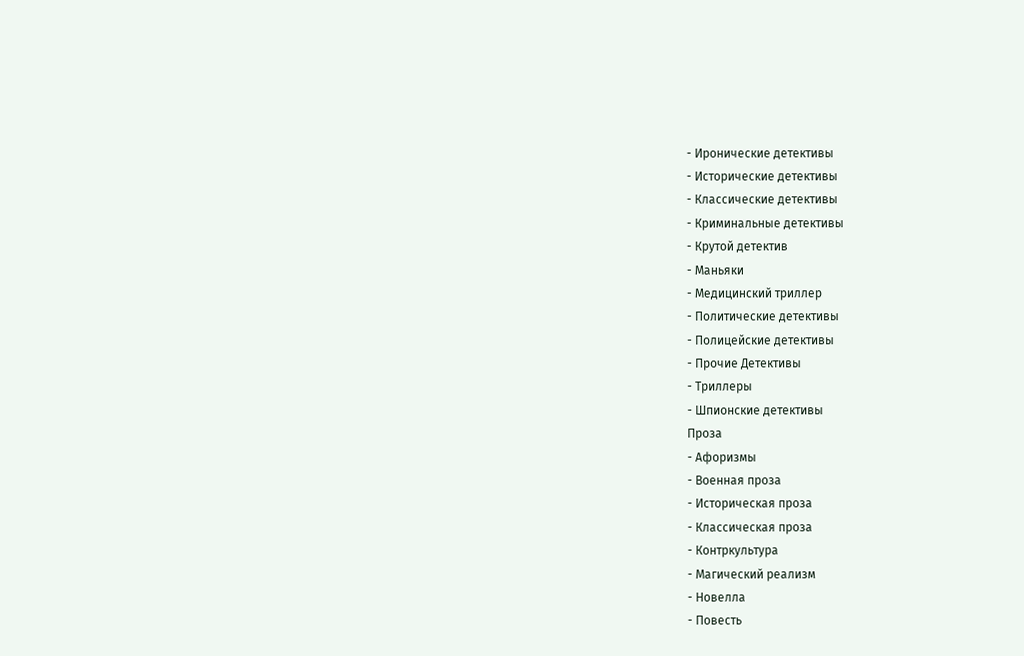- Иронические детективы
- Исторические детективы
- Классические детективы
- Криминальные детективы
- Крутой детектив
- Маньяки
- Медицинский триллер
- Политические детективы
- Полицейские детективы
- Прочие Детективы
- Триллеры
- Шпионские детективы
Проза
- Афоризмы
- Военная проза
- Историческая проза
- Классическая проза
- Контркультура
- Магический реализм
- Новелла
- Повесть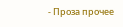- Проза прочее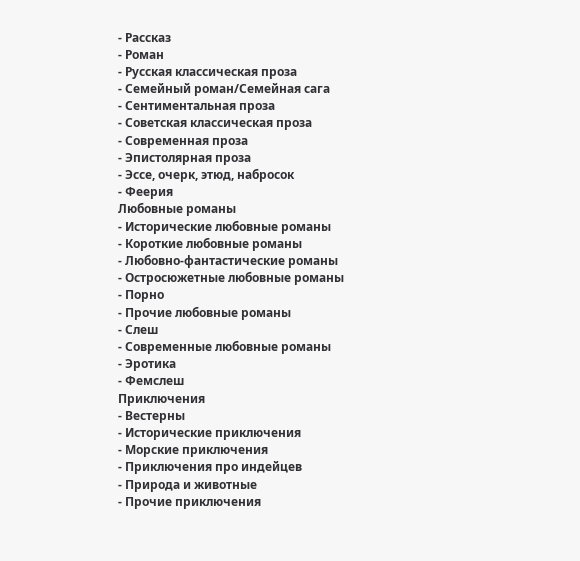- Рассказ
- Роман
- Русская классическая проза
- Семейный роман/Семейная сага
- Сентиментальная проза
- Советская классическая проза
- Современная проза
- Эпистолярная проза
- Эссе, очерк, этюд, набросок
- Феерия
Любовные романы
- Исторические любовные романы
- Короткие любовные романы
- Любовно-фантастические романы
- Остросюжетные любовные романы
- Порно
- Прочие любовные романы
- Слеш
- Современные любовные романы
- Эротика
- Фемслеш
Приключения
- Вестерны
- Исторические приключения
- Морские приключения
- Приключения про индейцев
- Природа и животные
- Прочие приключения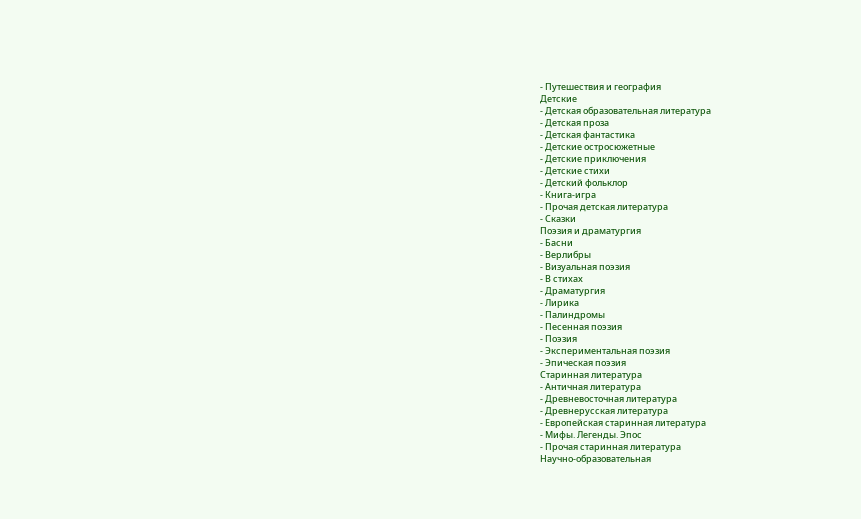- Путешествия и география
Детские
- Детская образовательная литература
- Детская проза
- Детская фантастика
- Детские остросюжетные
- Детские приключения
- Детские стихи
- Детский фольклор
- Книга-игра
- Прочая детская литература
- Сказки
Поэзия и драматургия
- Басни
- Верлибры
- Визуальная поэзия
- В стихах
- Драматургия
- Лирика
- Палиндромы
- Песенная поэзия
- Поэзия
- Экспериментальная поэзия
- Эпическая поэзия
Старинная литература
- Античная литература
- Древневосточная литература
- Древнерусская литература
- Европейская старинная литература
- Мифы. Легенды. Эпос
- Прочая старинная литература
Научно-образовательная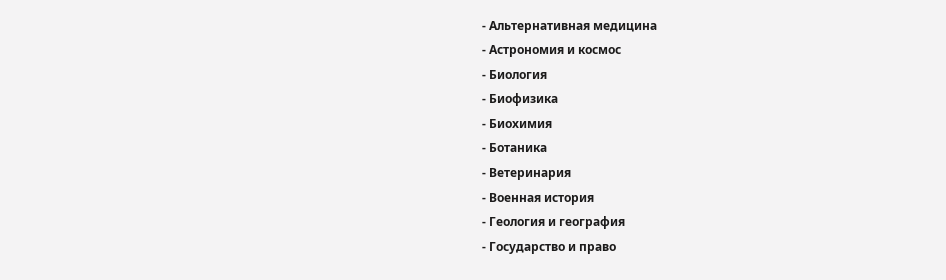- Альтернативная медицина
- Астрономия и космос
- Биология
- Биофизика
- Биохимия
- Ботаника
- Ветеринария
- Военная история
- Геология и география
- Государство и право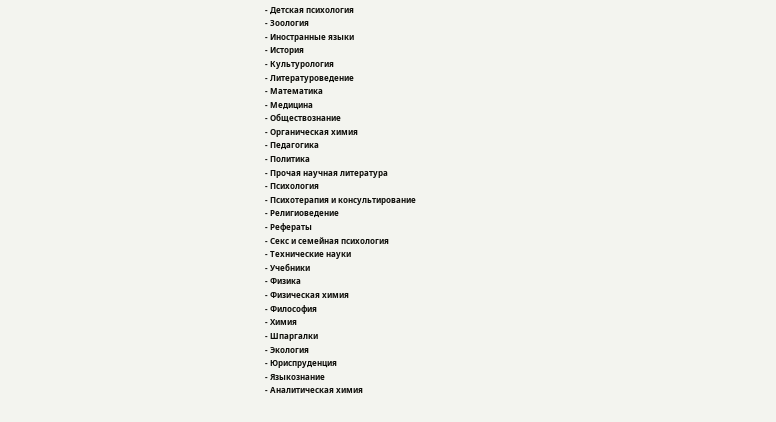- Детская психология
- Зоология
- Иностранные языки
- История
- Культурология
- Литературоведение
- Математика
- Медицина
- Обществознание
- Органическая химия
- Педагогика
- Политика
- Прочая научная литература
- Психология
- Психотерапия и консультирование
- Религиоведение
- Рефераты
- Секс и семейная психология
- Технические науки
- Учебники
- Физика
- Физическая химия
- Философия
- Химия
- Шпаргалки
- Экология
- Юриспруденция
- Языкознание
- Аналитическая химия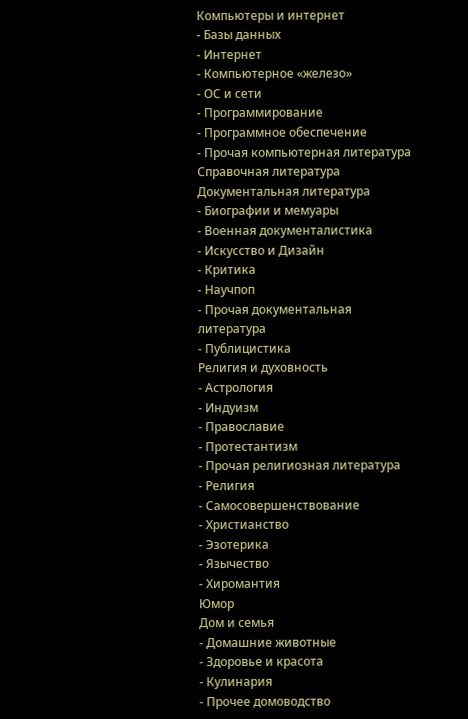Компьютеры и интернет
- Базы данных
- Интернет
- Компьютерное «железо»
- ОС и сети
- Программирование
- Программное обеспечение
- Прочая компьютерная литература
Справочная литература
Документальная литература
- Биографии и мемуары
- Военная документалистика
- Искусство и Дизайн
- Критика
- Научпоп
- Прочая документальная литература
- Публицистика
Религия и духовность
- Астрология
- Индуизм
- Православие
- Протестантизм
- Прочая религиозная литература
- Религия
- Самосовершенствование
- Христианство
- Эзотерика
- Язычество
- Хиромантия
Юмор
Дом и семья
- Домашние животные
- Здоровье и красота
- Кулинария
- Прочее домоводство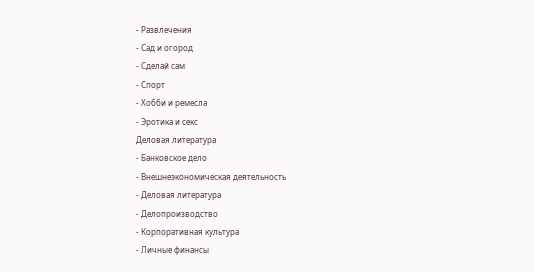- Развлечения
- Сад и огород
- Сделай сам
- Спорт
- Хобби и ремесла
- Эротика и секс
Деловая литература
- Банковское дело
- Внешнеэкономическая деятельность
- Деловая литература
- Делопроизводство
- Корпоративная культура
- Личные финансы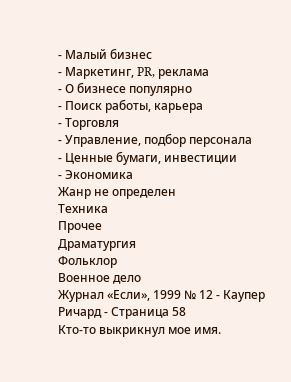- Малый бизнес
- Маркетинг, PR, реклама
- О бизнесе популярно
- Поиск работы, карьера
- Торговля
- Управление, подбор персонала
- Ценные бумаги, инвестиции
- Экономика
Жанр не определен
Техника
Прочее
Драматургия
Фольклор
Военное дело
Журнал «Если», 1999 № 12 - Каупер Ричард - Страница 58
Кто-то выкрикнул мое имя.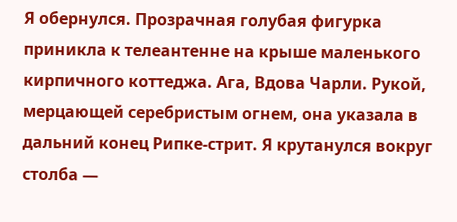Я обернулся. Прозрачная голубая фигурка приникла к телеантенне на крыше маленького кирпичного коттеджа. Ага, Вдова Чарли. Рукой, мерцающей серебристым огнем, она указала в дальний конец Рипке-стрит. Я крутанулся вокруг столба —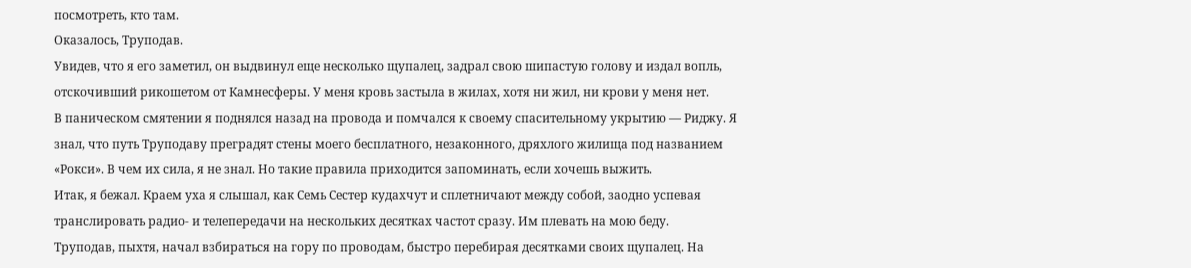посмотреть, кто там.
Оказалось, Труподав.
Увидев, что я его заметил, он выдвинул еще несколько щупалец, задрал свою шипастую голову и издал вопль, отскочивший рикошетом от Камнесферы. У меня кровь застыла в жилах, хотя ни жил, ни крови у меня нет.
В паническом смятении я поднялся назад на провода и помчался к своему спасительному укрытию — Риджу. Я знал, что путь Труподаву преградят стены моего бесплатного, незаконного, дряхлого жилища под названием «Рокси». В чем их сила, я не знал. Но такие правила приходится запоминать, если хочешь выжить.
Итак, я бежал. Краем уха я слышал, как Семь Сестер кудахчут и сплетничают между собой, заодно успевая транслировать радио- и телепередачи на нескольких десятках частот сразу. Им плевать на мою беду.
Труподав, пыхтя, начал взбираться на гору по проводам, быстро перебирая десятками своих щупалец. На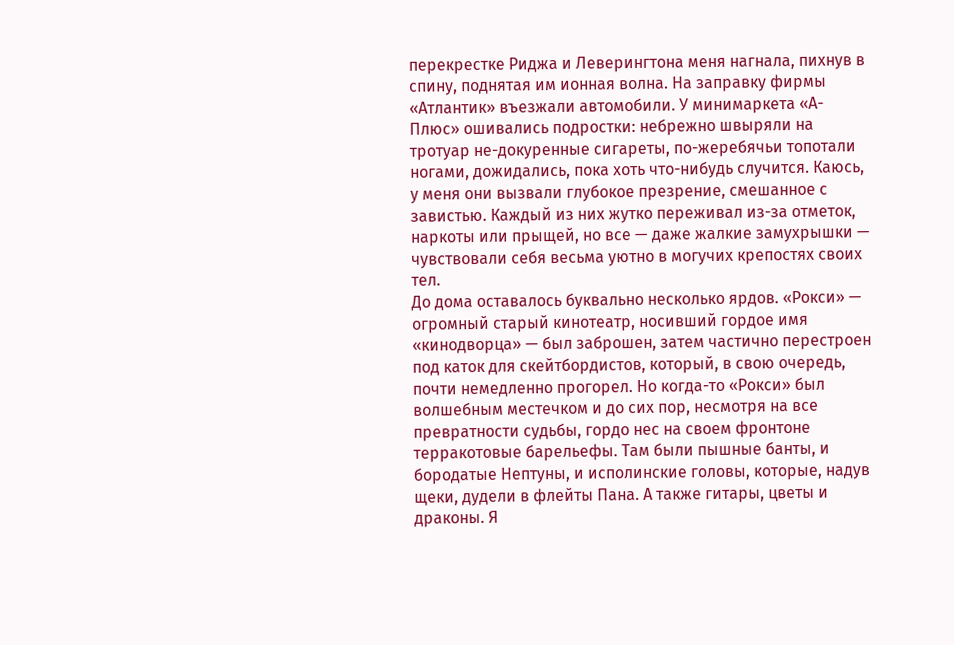перекрестке Риджа и Леверингтона меня нагнала, пихнув в спину, поднятая им ионная волна. На заправку фирмы «Атлантик» въезжали автомобили. У минимаркета «А-Плюс» ошивались подростки: небрежно швыряли на тротуар не-докуренные сигареты, по-жеребячьи топотали ногами, дожидались, пока хоть что-нибудь случится. Каюсь, у меня они вызвали глубокое презрение, смешанное с завистью. Каждый из них жутко переживал из-за отметок, наркоты или прыщей, но все — даже жалкие замухрышки — чувствовали себя весьма уютно в могучих крепостях своих тел.
До дома оставалось буквально несколько ярдов. «Рокси» — огромный старый кинотеатр, носивший гордое имя «кинодворца» — был заброшен, затем частично перестроен под каток для скейтбордистов, который, в свою очередь, почти немедленно прогорел. Но когда-то «Рокси» был волшебным местечком и до сих пор, несмотря на все превратности судьбы, гордо нес на своем фронтоне терракотовые барельефы. Там были пышные банты, и бородатые Нептуны, и исполинские головы, которые, надув щеки, дудели в флейты Пана. А также гитары, цветы и драконы. Я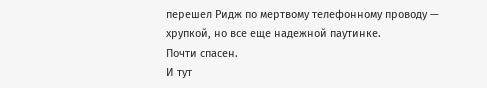перешел Ридж по мертвому телефонному проводу — хрупкой, но все еще надежной паутинке.
Почти спасен.
И тут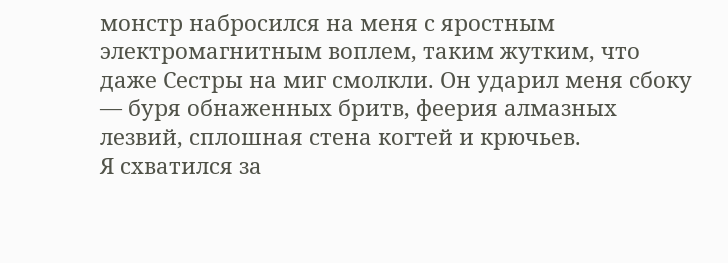монстр набросился на меня с яростным электромагнитным воплем, таким жутким, что даже Сестры на миг смолкли. Он ударил меня сбоку — буря обнаженных бритв, феерия алмазных лезвий, сплошная стена когтей и крючьев.
Я схватился за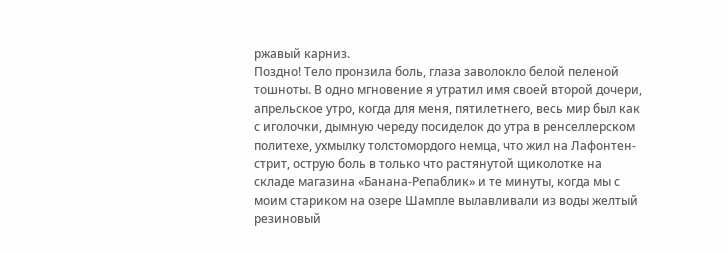ржавый карниз.
Поздно! Тело пронзила боль, глаза заволокло белой пеленой тошноты. В одно мгновение я утратил имя своей второй дочери, апрельское утро, когда для меня, пятилетнего, весь мир был как с иголочки, дымную череду посиделок до утра в ренселлерском политехе, ухмылку толстомордого немца, что жил на Лафонтен-стрит, острую боль в только что растянутой щиколотке на складе магазина «Банана-Репаблик» и те минуты, когда мы с моим стариком на озере Шампле вылавливали из воды желтый резиновый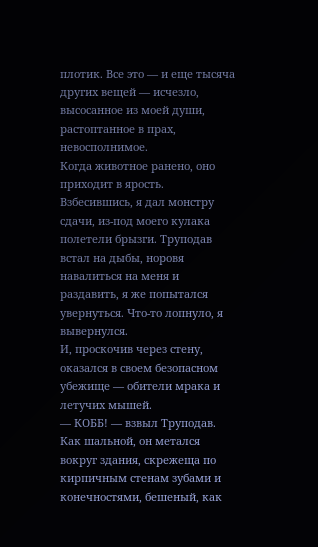плотик. Все это — и еще тысяча других вещей — исчезло, высосанное из моей души, растоптанное в прах, невосполнимое.
Когда животное ранено, оно приходит в ярость. Взбесившись, я дал монстру сдачи, из-под моего кулака полетели брызги. Труподав встал на дыбы, норовя навалиться на меня и раздавить, я же попытался увернуться. Что-то лопнуло, я вывернулся.
И, проскочив через стену, оказался в своем безопасном убежище — обители мрака и летучих мышей.
— КОББ! — взвыл Труподав. Как шальной, он метался вокруг здания, скрежеща по кирпичным стенам зубами и конечностями, бешеный, как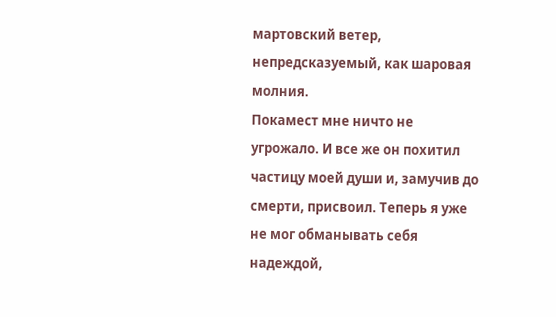мартовский ветер, непредсказуемый, как шаровая молния.
Покамест мне ничто не угрожало. И все же он похитил частицу моей души и, замучив до смерти, присвоил. Теперь я уже не мог обманывать себя надеждой,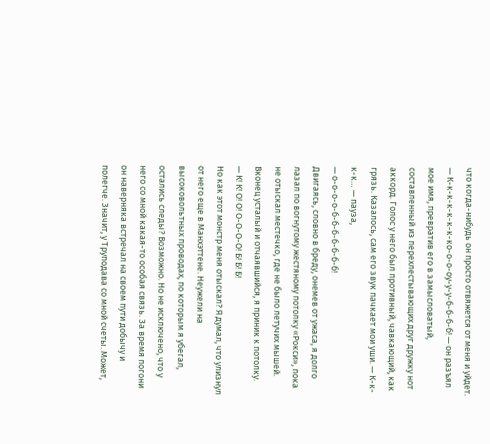что когда-нибудь он просто отвяжется от меня и уйдет.
— К-к-к-к-к-к-к-ко-о-о-оу-у-у-б-б-б-б! — он разъял мое имя, превратив его в замысловатый, составленный из перехлестывающих друг дружку нот аккорд. Голос у него был противный, чавкающий, как грязь. Казалось, сам его звук пачкает мои уши. — К-к-к-к… — пауза,
— о-о-о-о-б-б-б-б-б-б-б!
Двигаясь, словно в бреду, онемев от ужаса, я долго лазал по вогнутому жестяному потолку «Рокси», пока не отыскал местечко, где не было летучих мышей. Вконец усталый и отчаявшийся, я приник к потолку.
— К! К! О! О! О-О-О-О! Б! Б! Б!
Но как этот монстр меня отыскал? Я думал, что улизнул от него еще в Манхэттене. Неужели на высоковольтных проводах, по которым я убегал, остались следы? Возможно. Но не исключено, что у него со мной какая-то особая связь. За время погони он наверняка встречал на своем пути добычу и полегче. Значит, у Труподава со мной счеты. Может,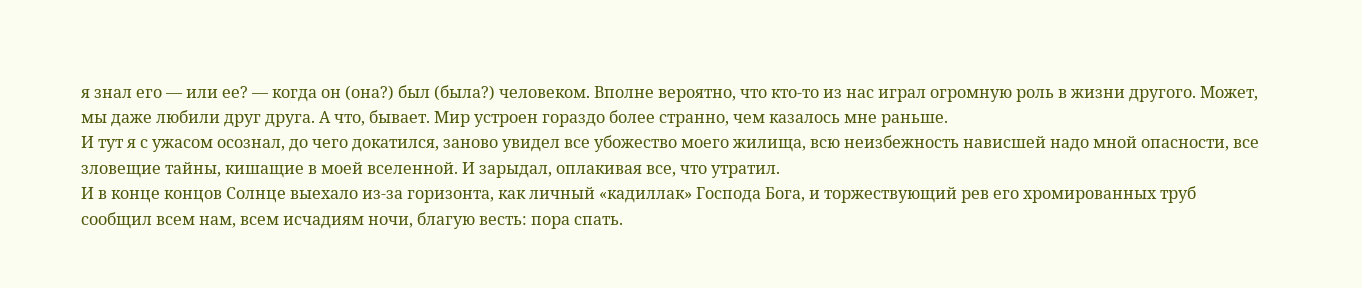я знал его — или ее? — когда он (она?) был (была?) человеком. Вполне вероятно, что кто-то из нас играл огромную роль в жизни другого. Может, мы даже любили друг друга. А что, бывает. Мир устроен гораздо более странно, чем казалось мне раньше.
И тут я с ужасом осознал, до чего докатился, заново увидел все убожество моего жилища, всю неизбежность нависшей надо мной опасности, все зловещие тайны, кишащие в моей вселенной. И зарыдал, оплакивая все, что утратил.
И в конце концов Солнце выехало из-за горизонта, как личный «кадиллак» Господа Бога, и торжествующий рев его хромированных труб сообщил всем нам, всем исчадиям ночи, благую весть: пора спать.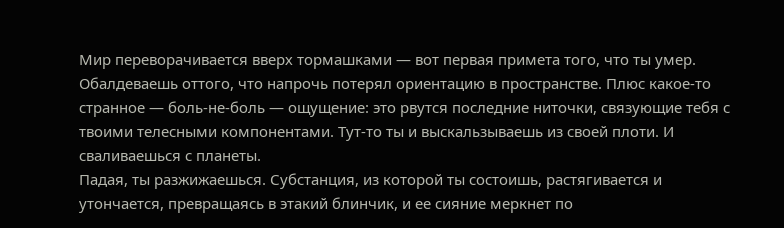Мир переворачивается вверх тормашками — вот первая примета того, что ты умер. Обалдеваешь оттого, что напрочь потерял ориентацию в пространстве. Плюс какое-то странное — боль-не-боль — ощущение: это рвутся последние ниточки, связующие тебя с твоими телесными компонентами. Тут-то ты и выскальзываешь из своей плоти. И сваливаешься с планеты.
Падая, ты разжижаешься. Субстанция, из которой ты состоишь, растягивается и утончается, превращаясь в этакий блинчик, и ее сияние меркнет по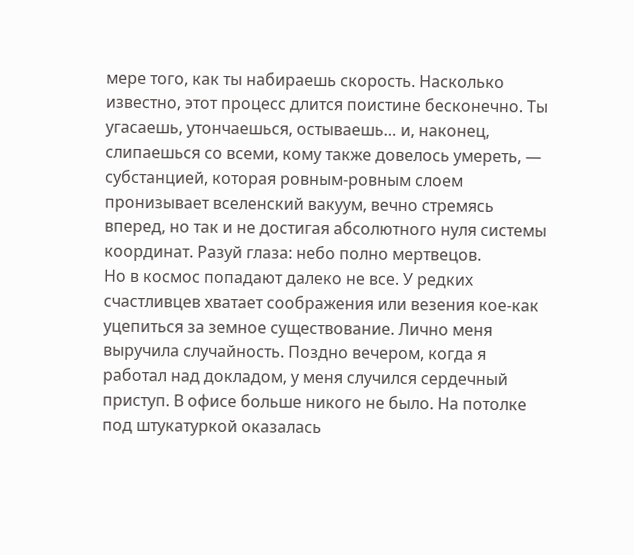мере того, как ты набираешь скорость. Насколько известно, этот процесс длится поистине бесконечно. Ты угасаешь, утончаешься, остываешь… и, наконец, слипаешься со всеми, кому также довелось умереть, — субстанцией, которая ровным-ровным слоем пронизывает вселенский вакуум, вечно стремясь вперед, но так и не достигая абсолютного нуля системы координат. Разуй глаза: небо полно мертвецов.
Но в космос попадают далеко не все. У редких счастливцев хватает соображения или везения кое-как уцепиться за земное существование. Лично меня выручила случайность. Поздно вечером, когда я работал над докладом, у меня случился сердечный приступ. В офисе больше никого не было. На потолке под штукатуркой оказалась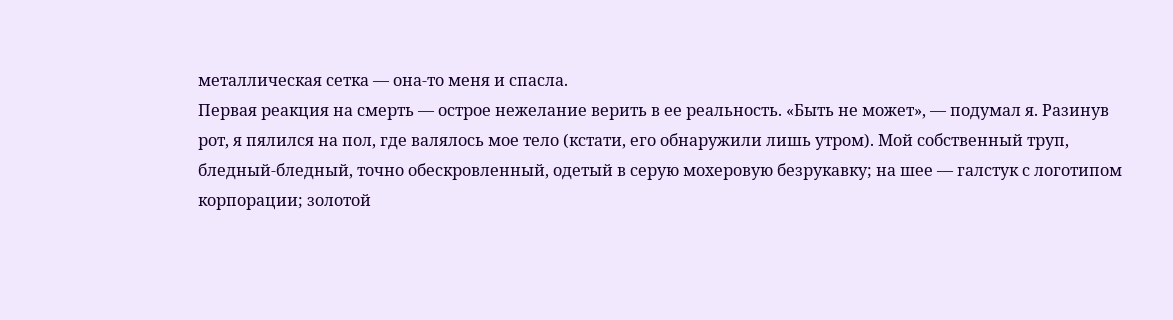металлическая сетка — она-то меня и спасла.
Первая реакция на смерть — острое нежелание верить в ее реальность. «Быть не может», — подумал я. Разинув рот, я пялился на пол, где валялось мое тело (кстати, его обнаружили лишь утром). Мой собственный труп, бледный-бледный, точно обескровленный, одетый в серую мохеровую безрукавку; на шее — галстук с логотипом корпорации; золотой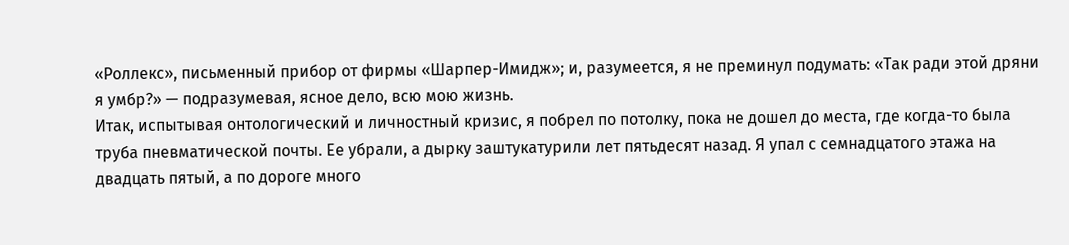«Роллекс», письменный прибор от фирмы «Шарпер-Имидж»; и, разумеется, я не преминул подумать: «Так ради этой дряни я умбр?» — подразумевая, ясное дело, всю мою жизнь.
Итак, испытывая онтологический и личностный кризис, я побрел по потолку, пока не дошел до места, где когда-то была труба пневматической почты. Ее убрали, а дырку заштукатурили лет пятьдесят назад. Я упал с семнадцатого этажа на двадцать пятый, а по дороге много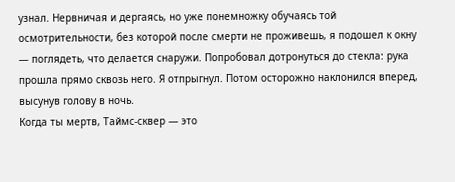узнал. Нервничая и дергаясь, но уже понемножку обучаясь той осмотрительности, без которой после смерти не проживешь, я подошел к окну — поглядеть, что делается снаружи. Попробовал дотронуться до стекла: рука прошла прямо сквозь него. Я отпрыгнул. Потом осторожно наклонился вперед, высунув голову в ночь.
Когда ты мертв, Таймс-сквер — это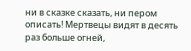ни в сказке сказать, ни пером описать! Мертвецы видят в десять раз больше огней,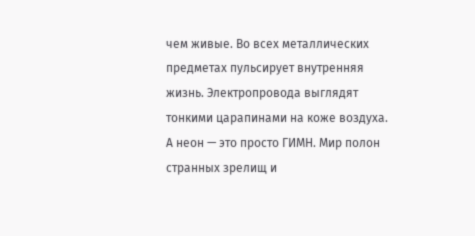чем живые. Во всех металлических предметах пульсирует внутренняя жизнь. Электропровода выглядят тонкими царапинами на коже воздуха. А неон — это просто ГИМН. Мир полон странных зрелищ и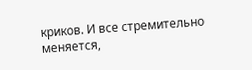криков. И все стремительно меняется,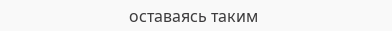оставаясь таким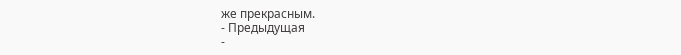же прекрасным.
- Предыдущая
-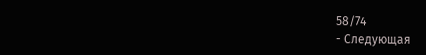58/74
- Следующая